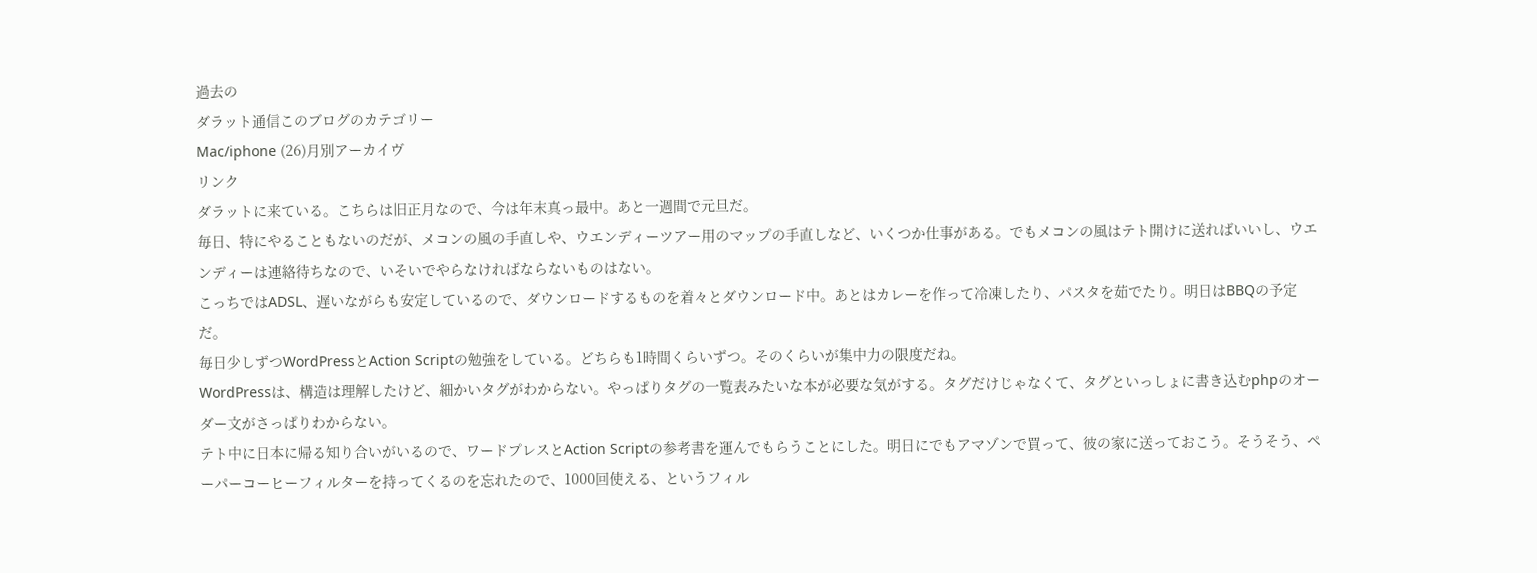過去の
ダラット通信このブログのカテゴリー
Mac/iphone (26)月別アーカイヴ
リンク
ダラットに来ている。こちらは旧正月なので、今は年末真っ最中。あと一週間で元旦だ。
毎日、特にやることもないのだが、メコンの風の手直しや、ウエンディーツアー用のマップの手直しなど、いくつか仕事がある。でもメコンの風はテト開けに送ればいいし、ウエンディーは連絡待ちなので、いそいでやらなければならないものはない。
こっちではADSL、遅いながらも安定しているので、ダウンロードするものを着々とダウンロード中。あとはカレーを作って冷凍したり、パスタを茹でたり。明日はBBQの予定だ。
毎日少しずつWordPressとAction Scriptの勉強をしている。どちらも1時間くらいずつ。そのくらいが集中力の限度だね。
WordPressは、構造は理解したけど、細かいタグがわからない。やっぱりタグの一覧表みたいな本が必要な気がする。タグだけじゃなくて、タグといっしょに書き込むphpのオーダー文がさっぱりわからない。
テト中に日本に帰る知り合いがいるので、ワードプレスとAction Scriptの参考書を運んでもらうことにした。明日にでもアマゾンで買って、彼の家に送っておこう。そうそう、ペーパーコーヒーフィルターを持ってくるのを忘れたので、1000回使える、というフィル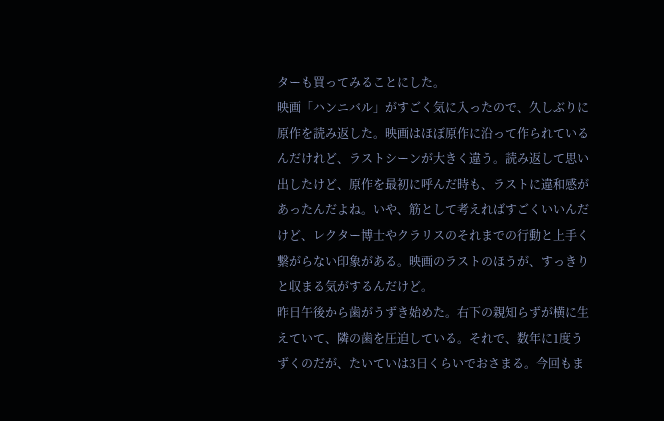ターも買ってみることにした。
映画「ハンニバル」がすごく気に入ったので、久しぶりに原作を読み返した。映画はほぼ原作に沿って作られているんだけれど、ラストシーンが大きく違う。読み返して思い出したけど、原作を最初に呼んだ時も、ラストに違和感があったんだよね。いや、筋として考えればすごくいいんだけど、レクター博士やクラリスのそれまでの行動と上手く繋がらない印象がある。映画のラストのほうが、すっきりと収まる気がするんだけど。
昨日午後から歯がうずき始めた。右下の親知らずが横に生えていて、隣の歯を圧迫している。それで、数年に1度うずくのだが、たいていは3日くらいでおさまる。今回もま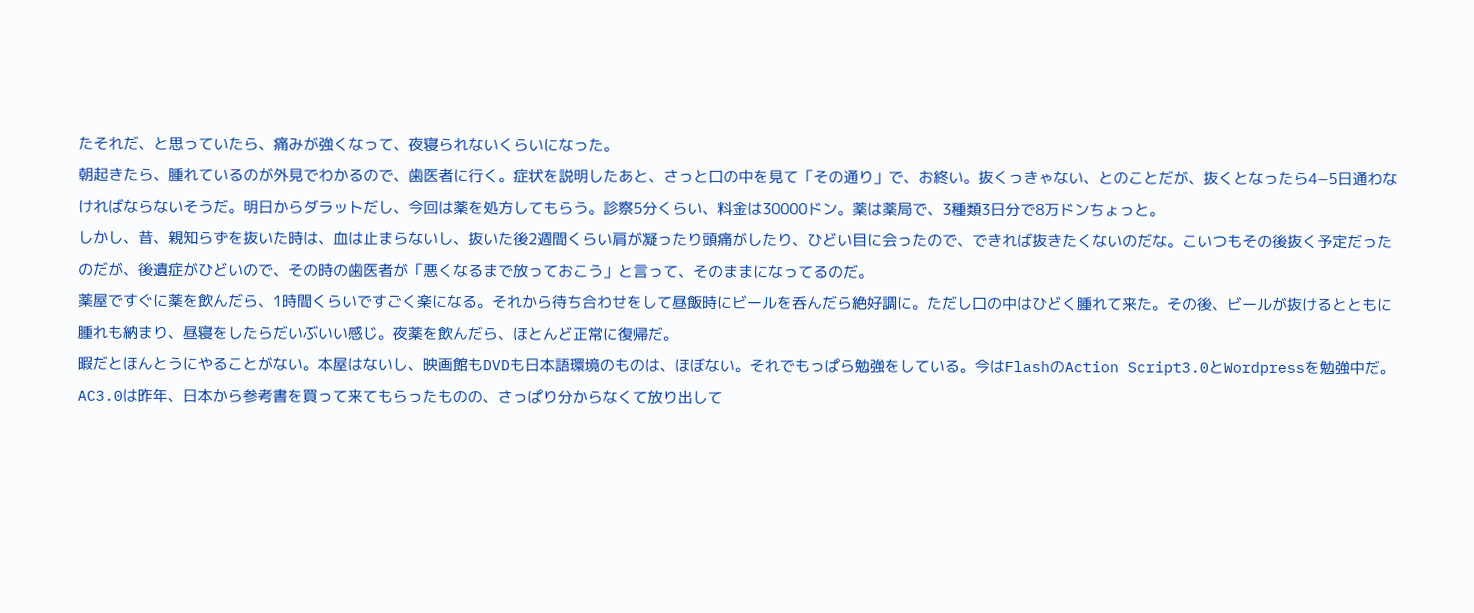たそれだ、と思っていたら、痛みが強くなって、夜寝られないくらいになった。
朝起きたら、腫れているのが外見でわかるので、歯医者に行く。症状を説明したあと、さっと口の中を見て「その通り」で、お終い。抜くっきゃない、とのことだが、抜くとなったら4−5日通わなければならないそうだ。明日からダラットだし、今回は薬を処方してもらう。診察5分くらい、料金は30000ドン。薬は薬局で、3種類3日分で8万ドンちょっと。
しかし、昔、親知らずを抜いた時は、血は止まらないし、抜いた後2週間くらい肩が凝ったり頭痛がしたり、ひどい目に会ったので、できれば抜きたくないのだな。こいつもその後抜く予定だったのだが、後遺症がひどいので、その時の歯医者が「悪くなるまで放っておこう」と言って、そのままになってるのだ。
薬屋ですぐに薬を飲んだら、1時間くらいですごく楽になる。それから待ち合わせをして昼飯時にビールを呑んだら絶好調に。ただし口の中はひどく腫れて来た。その後、ビールが抜けるとともに腫れも納まり、昼寝をしたらだいぶいい感じ。夜薬を飲んだら、ほとんど正常に復帰だ。
暇だとほんとうにやることがない。本屋はないし、映画館もDVDも日本語環境のものは、ほぼない。それでもっぱら勉強をしている。今はFlashのAction Script3.0とWordpressを勉強中だ。
AC3.0は昨年、日本から参考書を買って来てもらったものの、さっぱり分からなくて放り出して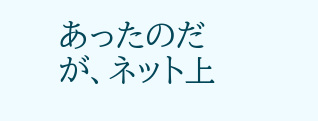あったのだが、ネット上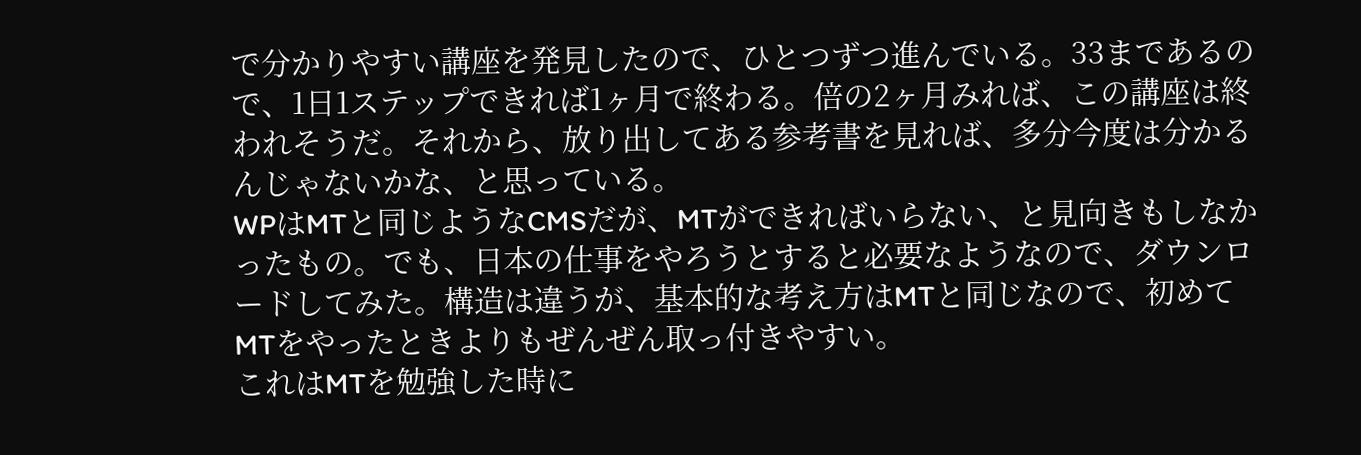で分かりやすい講座を発見したので、ひとつずつ進んでいる。33まであるので、1日1ステップできれば1ヶ月で終わる。倍の2ヶ月みれば、この講座は終われそうだ。それから、放り出してある参考書を見れば、多分今度は分かるんじゃないかな、と思っている。
WPはMTと同じようなCMSだが、MTができればいらない、と見向きもしなかったもの。でも、日本の仕事をやろうとすると必要なようなので、ダウンロードしてみた。構造は違うが、基本的な考え方はMTと同じなので、初めてMTをやったときよりもぜんぜん取っ付きやすい。
これはMTを勉強した時に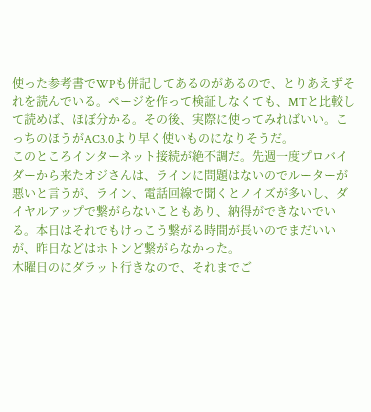使った参考書でWPも併記してあるのがあるので、とりあえずそれを読んでいる。ページを作って検証しなくても、MTと比較して読めば、ほぼ分かる。その後、実際に使ってみればいい。こっちのほうがAC3.0より早く使いものになりそうだ。
このところインターネット接続が絶不調だ。先週一度プロバイダーから来たオジさんは、ラインに問題はないのでルーターが悪いと言うが、ライン、電話回線で聞くとノイズが多いし、ダイヤルアップで繋がらないこともあり、納得ができないでいる。本日はそれでもけっこう繋がる時間が長いのでまだいいが、昨日などはホトンど繋がらなかった。
木曜日のにダラット行きなので、それまでご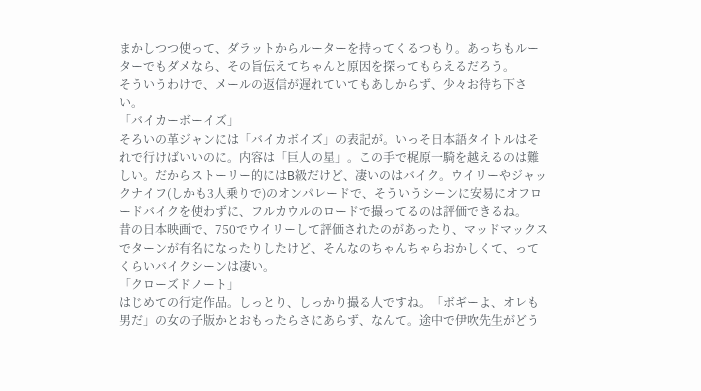まかしつつ使って、ダラットからルーターを持ってくるつもり。あっちもルーターでもダメなら、その旨伝えてちゃんと原因を探ってもらえるだろう。
そういうわけで、メールの返信が遅れていてもあしからず、少々お待ち下さい。
「バイカーボーイズ」
そろいの革ジャンには「バイカボイズ」の表記が。いっそ日本語タイトルはそれで行けばいいのに。内容は「巨人の星」。この手で梶原一騎を越えるのは難しい。だからストーリー的にはB級だけど、凄いのはバイク。ウイリーやジャックナイフ(しかも3人乗りで)のオンパレードで、そういうシーンに安易にオフロードバイクを使わずに、フルカウルのロードで撮ってるのは評価できるね。
昔の日本映画で、750でウイリーして評価されたのがあったり、マッドマックスでターンが有名になったりしたけど、そんなのちゃんちゃらおかしくて、ってくらいバイクシーンは凄い。
「クローズドノート」
はじめての行定作品。しっとり、しっかり撮る人ですね。「ボギーよ、オレも男だ」の女の子版かとおもったらさにあらず、なんて。途中で伊吹先生がどう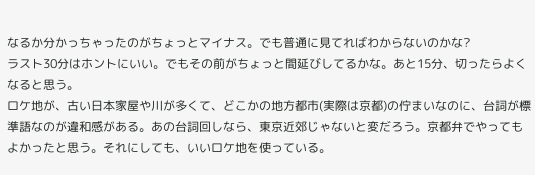なるか分かっちゃったのがちょっとマイナス。でも普通に見てればわからないのかな?
ラスト30分はホントにいい。でもその前がちょっと間延びしてるかな。あと15分、切ったらよくなると思う。
ロケ地が、古い日本家屋や川が多くて、どこかの地方都市(実際は京都)の佇まいなのに、台詞が標準語なのが違和感がある。あの台詞回しなら、東京近郊じゃないと変だろう。京都弁でやってもよかったと思う。それにしても、いいロケ地を使っている。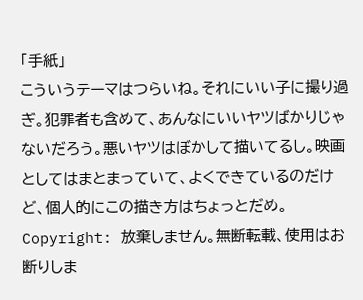「手紙」
こういうテーマはつらいね。それにいい子に撮り過ぎ。犯罪者も含めて、あんなにいいヤツばかりじゃないだろう。悪いヤツはぼかして描いてるし。映画としてはまとまっていて、よくできているのだけど、個人的にこの描き方はちょっとだめ。
Copyright: 放棄しません。無断転載、使用はお断りしま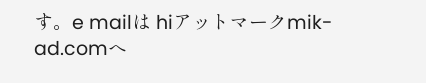す。e mailは hiアットマークmik-ad.comへ